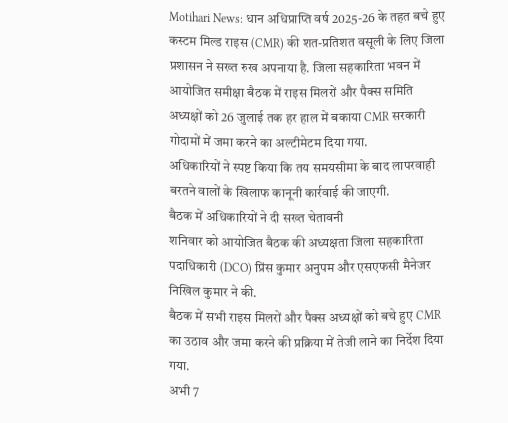Motihari News: धान अधिप्राप्ति वर्ष 2025-26 के तहत बचे हुए कस्टम मिल्ड राइस (CMR) की शत-प्रतिशत वसूली के लिए जिला प्रशासन ने सख्त रुख अपनाया है. जिला सहकारिता भवन में आयोजित समीक्षा बैठक में राइस मिलरों और पैक्स समिति अध्यक्षों को 26 जुलाई तक हर हाल में बकाया CMR सरकारी गोदामों में जमा करने का अल्टीमेटम दिया गया.
अधिकारियों ने स्पष्ट किया कि तय समयसीमा के बाद लापरवाही बरतने वालों के खिलाफ कानूनी कार्रवाई की जाएगी.
बैठक में अधिकारियों ने दी सख्त चेतावनी
शनिवार को आयोजित बैठक की अध्यक्षता जिला सहकारिता पदाधिकारी (DCO) प्रिंस कुमार अनुपम और एसएफसी मैनेजर निखिल कुमार ने की.
बैठक में सभी राइस मिलरों और पैक्स अध्यक्षों को बचे हुए CMR का उठाव और जमा करने की प्रक्रिया में तेजी लाने का निर्देश दिया गया.
अभी 7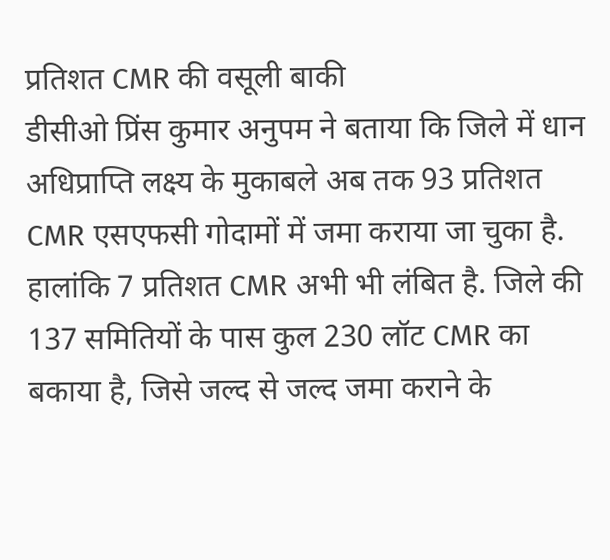प्रतिशत CMR की वसूली बाकी
डीसीओ प्रिंस कुमार अनुपम ने बताया कि जिले में धान अधिप्राप्ति लक्ष्य के मुकाबले अब तक 93 प्रतिशत CMR एसएफसी गोदामों में जमा कराया जा चुका है.
हालांकि 7 प्रतिशत CMR अभी भी लंबित है. जिले की 137 समितियों के पास कुल 230 लॉट CMR का बकाया है, जिसे जल्द से जल्द जमा कराने के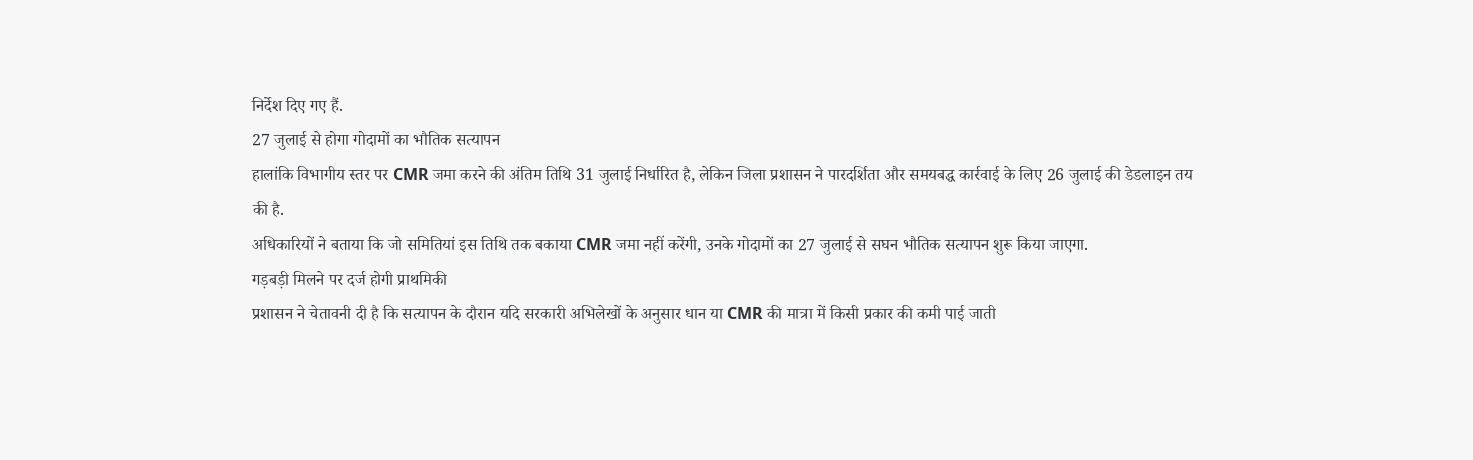निर्देश दिए गए हैं.
27 जुलाई से होगा गोदामों का भौतिक सत्यापन
हालांकि विभागीय स्तर पर CMR जमा करने की अंतिम तिथि 31 जुलाई निर्धारित है, लेकिन जिला प्रशासन ने पारदर्शिता और समयबद्ध कार्रवाई के लिए 26 जुलाई की डेडलाइन तय की है.
अधिकारियों ने बताया कि जो समितियां इस तिथि तक बकाया CMR जमा नहीं करेंगी, उनके गोदामों का 27 जुलाई से सघन भौतिक सत्यापन शुरू किया जाएगा.
गड़बड़ी मिलने पर दर्ज होगी प्राथमिकी
प्रशासन ने चेतावनी दी है कि सत्यापन के दौरान यदि सरकारी अभिलेखों के अनुसार धान या CMR की मात्रा में किसी प्रकार की कमी पाई जाती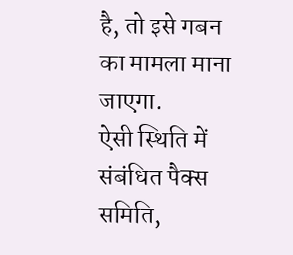है, तो इसे गबन का मामला माना जाएगा.
ऐसी स्थिति में संबंधित पैक्स समिति,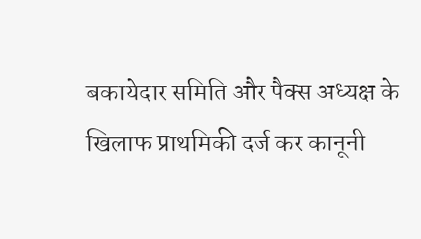बकायेदार समिति और पैक्स अध्यक्ष के खिलाफ प्राथमिकी दर्ज कर कानूनी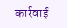कार्रवाई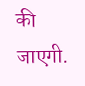की जाएगी.